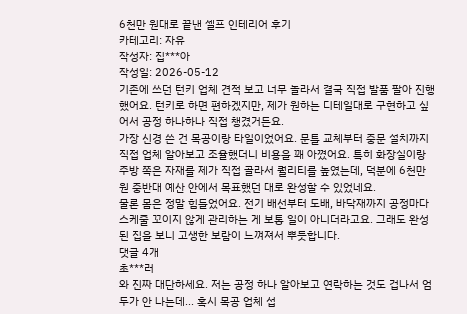6천만 원대로 끝낸 셀프 인테리어 후기
카테고리: 자유
작성자: 집***아
작성일: 2026-05-12
기존에 쓰던 턴키 업체 견적 보고 너무 놀라서 결국 직접 발품 팔아 진행했어요. 턴키로 하면 편하겠지만, 제가 원하는 디테일대로 구현하고 싶어서 공정 하나하나 직접 챙겼거든요.
가장 신경 쓴 건 목공이랑 타일이었어요. 문틀 교체부터 중문 설치까지 직접 업체 알아보고 조율했더니 비용을 꽤 아꼈어요. 특히 화장실이랑 주방 쪽은 자재를 제가 직접 골라서 퀄리티를 높였는데, 덕분에 6천만 원 중반대 예산 안에서 목표했던 대로 완성할 수 있었네요.
물론 몸은 정말 힘들었어요. 전기 배선부터 도배, 바닥재까지 공정마다 스케줄 꼬이지 않게 관리하는 게 보통 일이 아니더라고요. 그래도 완성된 집을 보니 고생한 보람이 느껴져서 뿌듯합니다.
댓글 4개
초***러
와 진짜 대단하세요. 저는 공정 하나 알아보고 연락하는 것도 겁나서 엄두가 안 나는데... 혹시 목공 업체 섭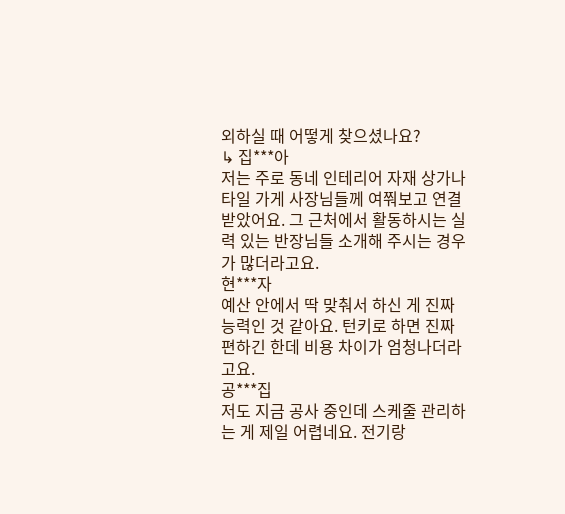외하실 때 어떻게 찾으셨나요?
↳ 집***아
저는 주로 동네 인테리어 자재 상가나 타일 가게 사장님들께 여쭤보고 연결받았어요. 그 근처에서 활동하시는 실력 있는 반장님들 소개해 주시는 경우가 많더라고요.
현***자
예산 안에서 딱 맞춰서 하신 게 진짜 능력인 것 같아요. 턴키로 하면 진짜 편하긴 한데 비용 차이가 엄청나더라고요.
공***집
저도 지금 공사 중인데 스케줄 관리하는 게 제일 어렵네요. 전기랑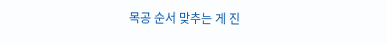목공 순서 맞추는 게 진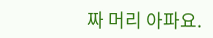짜 머리 아파요.